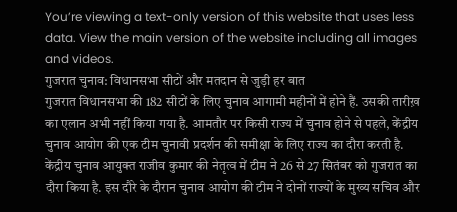You’re viewing a text-only version of this website that uses less data. View the main version of the website including all images and videos.
गुजरात चुनाव: विधानसभा सीटों और मतदान से जुड़ी हर बात
गुजरात विधानसभा की 182 सीटों के लिए चुनाव आगामी महीनों में होने हैं. उसकी तारीख़ का एलान अभी नहीं किया गया है. आमतौर पर किसी राज्य में चुनाव होने से पहले, केंद्रीय चुनाव आयोग की एक टीम चुनावी प्रदर्शन की समीक्षा के लिए राज्य का दौरा करती है.
केंद्रीय चुनाव आयुक्त राजीव कुमार की नेतृत्व में टीम ने 26 से 27 सितंबर को गुजरात का दौरा किया है. इस दौरे के दौरान चुनाव आयोग की टीम ने दोनों राज्यों के मुख्य सचिव और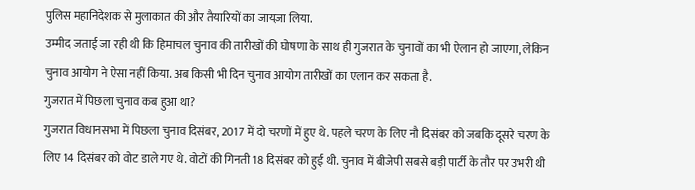पुलिस महानिदेशक से मुलाकात की और तैयारियों का जायज़ा लिया.
उम्मीद जताई जा रही थी कि हिमाचल चुनाव की तारीखों की घोषणा के साथ ही गुजरात के चुनावों का भी ऐलान हो जाएगा, लेकिन चुनाव आयोग ने ऐसा नहीं किया. अब किसी भी दिन चुनाव आयोग तारीखों का एलान कर सकता है.
गुजरात में पिछला चुनाव कब हुआ था?
गुजरात विधानसभा में पिछला चुनाव दिसंबर, 2017 में दो चरणों में हुए थे. पहले चरण के लिए नौ दिसंबर को जबकि दूसरे चरण के लिए 14 दिसंबर को वोट डाले गए थे. वोटों की गिनती 18 दिसंबर को हुई थी. चुनाव में बीजेपी सबसे बड़ी पार्टी के तौर पर उभरी थी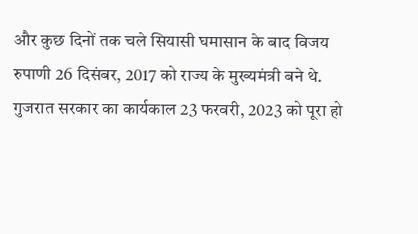और कुछ दिनों तक चले सियासी घमासान के बाद विजय रुपाणी 26 दिसंबर, 2017 को राज्य के मुख्यमंत्री बने थे.
गुजरात सरकार का कार्यकाल 23 फरवरी, 2023 को पूरा हो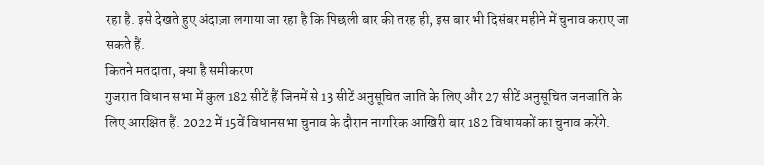रहा है. इसे देखते हुए अंदाज़ा लगाया जा रहा है कि पिछली बार की तरह ही, इस बार भी दिसंबर महीने में चुनाव कराए जा सकते हैं.
कितने मतदाता, क्या है समीकरण
गुजरात विधान सभा में कुल 182 सीटें हैं जिनमें से 13 सीटें अनुसूचित जाति के लिए और 27 सीटें अनुसूचित जनजाति के लिए आरक्षित हैं. 2022 में 15वें विधानसभा चुनाव के दौरान नागरिक आखिरी बार 182 विधायकों का चुनाव करेंगे.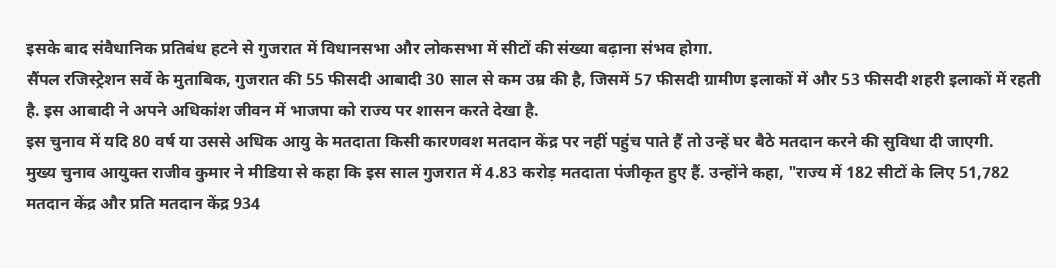इसके बाद संवैधानिक प्रतिबंध हटने से गुजरात में विधानसभा और लोकसभा में सीटों की संख्या बढ़ाना संभव होगा.
सैंपल रजिस्ट्रेशन सर्वे के मुताबिक, गुजरात की 55 फीसदी आबादी 30 साल से कम उम्र की है, जिसमें 57 फीसदी ग्रामीण इलाकों में और 53 फीसदी शहरी इलाकों में रहती है. इस आबादी ने अपने अधिकांश जीवन में भाजपा को राज्य पर शासन करते देखा है.
इस चुनाव में यदि 80 वर्ष या उससे अधिक आयु के मतदाता किसी कारणवश मतदान केंद्र पर नहीं पहुंच पाते हैं तो उन्हें घर बैठे मतदान करने की सुविधा दी जाएगी.
मुख्य चुनाव आयुक्त राजीव कुमार ने मीडिया से कहा कि इस साल गुजरात में 4.83 करोड़ मतदाता पंजीकृत हुए हैं. उन्होंने कहा, "राज्य में 182 सीटों के लिए 51,782 मतदान केंद्र और प्रति मतदान केंद्र 934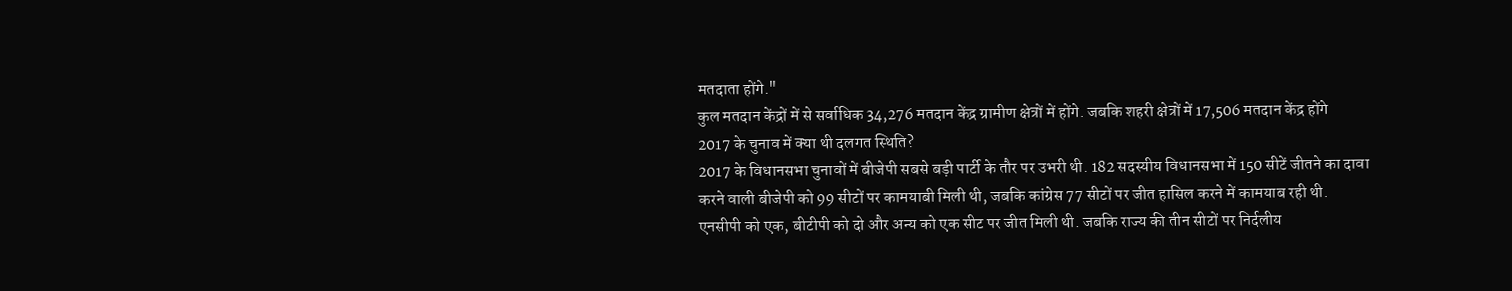मतदाता होंगे."
कुल मतदान केंद्रों में से सर्वाधिक 34,276 मतदान केंद्र ग्रामीण क्षेत्रों में होंगे. जबकि शहरी क्षेत्रों में 17,506 मतदान केंद्र होंगे
2017 के चुनाव में क्या थी दलगत स्थिति?
2017 के विधानसभा चुनावों में बीजेपी सबसे बड़ी पार्टी के तौर पर उभरी थी. 182 सदस्यीय विधानसभा में 150 सीटें जीतने का दावा करने वाली बीजेपी को 99 सीटों पर कामयाबी मिली थी, जबकि कांग्रेस 77 सीटों पर जीत हासिल करने में कामयाब रही थी.
एनसीपी को एक, बीटीपी को दो और अन्य को एक सीट पर जीत मिली थी. जबकि राज्य की तीन सीटों पर निर्दलीय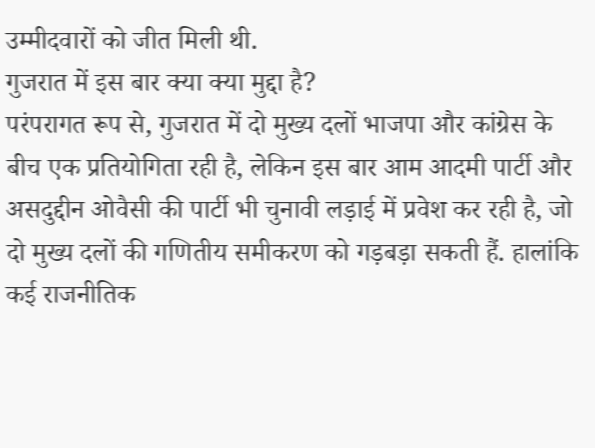उम्मीदवारों को जीत मिली थी.
गुजरात में इस बार क्या क्या मुद्दा है?
परंपरागत रूप से, गुजरात में दो मुख्य दलों भाजपा और कांग्रेस के बीच एक प्रतियोगिता रही है, लेकिन इस बार आम आदमी पार्टी और असदुद्दीन ओवैसी की पार्टी भी चुनावी लड़ाई में प्रवेश कर रही है, जो दो मुख्य दलों की गणितीय समीकरण को गड़बड़ा सकती हैं. हालांकि कई राजनीतिक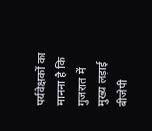पर्यवेक्षकों का मानना है कि गुजरात में मुख्य लड़ाई बीजेपी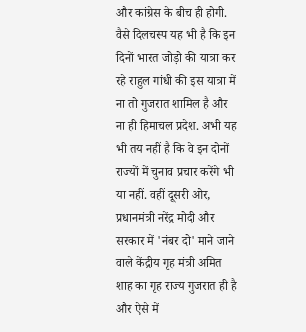और कांग्रेस के बीच ही होगी.
वैसे दिलचस्प यह भी है कि इन दिनों भारत जोड़ो की यात्रा कर रहे राहुल गांधी की इस यात्रा में ना तो गुजरात शामिल है और ना ही हिमाचल प्रदेश. अभी यह भी तय नहीं है कि वे इन दोनों राज्यों में चुनाव प्रचार करेंगे भी या नहीं. वहीं दूसरी ओर, प्रधानमंत्री नरेंद्र मोदी और सरकार में 'नंबर दो' माने जाने वाले केंद्रीय गृह मंत्री अमित शाह का गृह राज्य गुजरात ही है और ऐसे में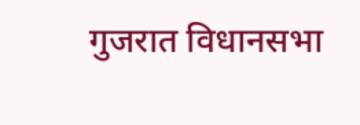गुजरात विधानसभा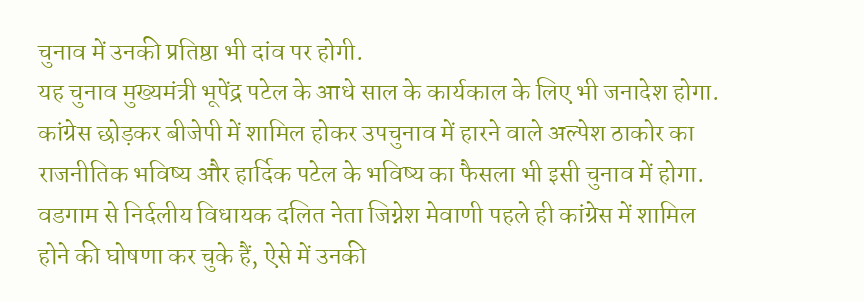चुनाव में उनकी प्रतिष्ठा भी दांव पर होगी.
यह चुनाव मुख्यमंत्री भूपेंद्र पटेल के आधे साल के कार्यकाल के लिए भी जनादेश होगा. कांग्रेस छोड़कर बीजेपी में शामिल होकर उपचुनाव में हारने वाले अल्पेश ठाकोर का राजनीतिक भविष्य और हार्दिक पटेल के भविष्य का फैसला भी इसी चुनाव में होगा.
वडगाम से निर्दलीय विधायक दलित नेता जिग्नेश मेवाणी पहले ही कांग्रेस में शामिल होने की घोषणा कर चुके हैं, ऐसे में उनकी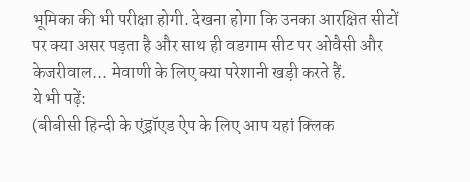भूमिका की भी परीक्षा होगी. देखना होगा कि उनका आरक्षित सीटों पर क्या असर पड़ता है और साथ ही वडगाम सीट पर ओवैसी और केजरीवाल... मेवाणी के लिए क्या परेशानी खड़ी करते हैं.
ये भी पढ़ें:
(बीबीसी हिन्दी के एंड्रॉएड ऐप के लिए आप यहां क्लिक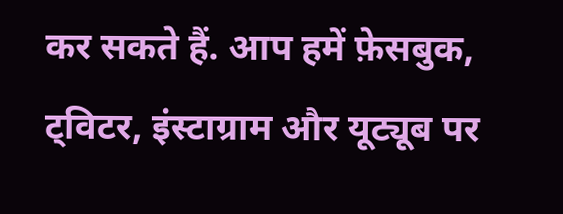कर सकते हैं. आप हमें फ़ेसबुक, ट्विटर, इंस्टाग्राम और यूट्यूब पर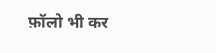फ़ॉलो भी कर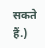सकते हैं.)